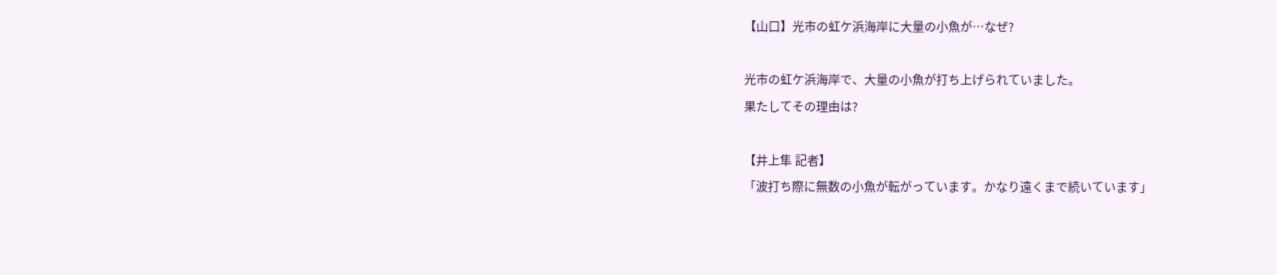【山口】光市の虹ケ浜海岸に大量の小魚が…なぜ?

光市の虹ケ浜海岸で、大量の小魚が打ち上げられていました。
果たしてその理由は?

【井上隼 記者】
「波打ち際に無数の小魚が転がっています。かなり遠くまで続いています」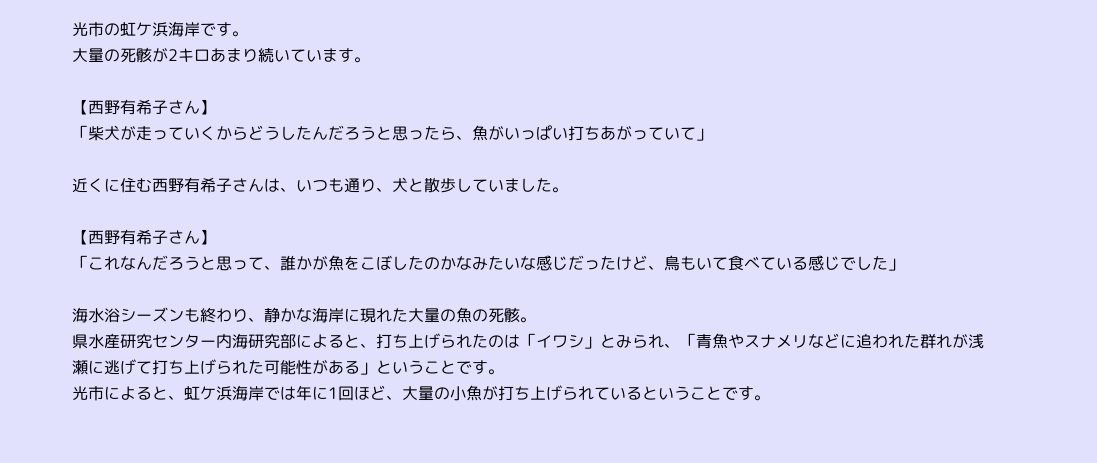光市の虹ケ浜海岸です。
大量の死骸が2キロあまり続いています。

【西野有希子さん】
「柴犬が走っていくからどうしたんだろうと思ったら、魚がいっぱい打ちあがっていて」

近くに住む西野有希子さんは、いつも通り、犬と散歩していました。

【西野有希子さん】
「これなんだろうと思って、誰かが魚をこぼしたのかなみたいな感じだったけど、鳥もいて食べている感じでした」

海水浴シーズンも終わり、静かな海岸に現れた大量の魚の死骸。
県水産研究センター内海研究部によると、打ち上げられたのは「イワシ」とみられ、「青魚やスナメリなどに追われた群れが浅瀬に逃げて打ち上げられた可能性がある」ということです。
光市によると、虹ケ浜海岸では年に1回ほど、大量の小魚が打ち上げられているということです。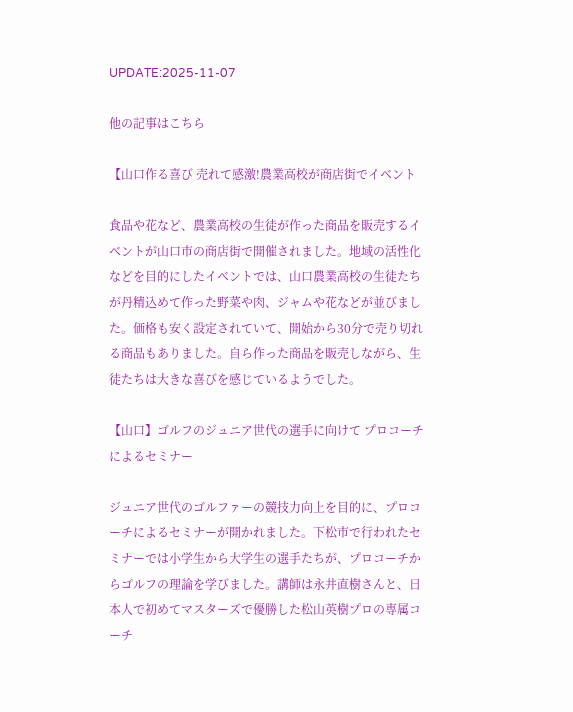UPDATE:2025-11-07

他の記事はこちら

【山口作る喜び 売れて感激!農業高校が商店街でイベント

食品や花など、農業高校の生徒が作った商品を販売するイベントが山口市の商店街で開催されました。地域の活性化などを目的にしたイベントでは、山口農業高校の生徒たちが丹精込めて作った野菜や肉、ジャムや花などが並びました。価格も安く設定されていて、開始から30分で売り切れる商品もありました。自ら作った商品を販売しながら、生徒たちは大きな喜びを感じているようでした。

【山口】ゴルフのジュニア世代の選手に向けて プロコーチによるセミナー

ジュニア世代のゴルファーの競技力向上を目的に、プロコーチによるセミナーが開かれました。下松市で行われたセミナーでは小学生から大学生の選手たちが、プロコーチからゴルフの理論を学びました。講師は永井直樹さんと、日本人で初めてマスターズで優勝した松山英樹プロの専属コーチ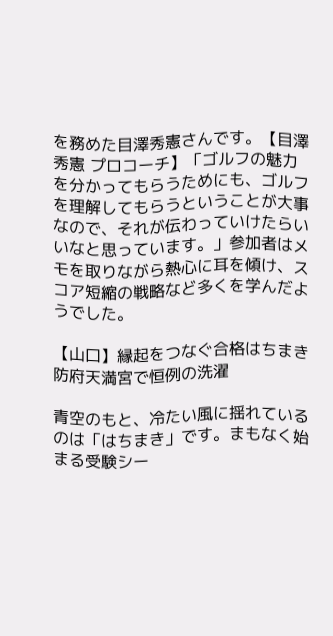を務めた目澤秀憲さんです。【目澤秀憲 プロコーチ】「ゴルフの魅力を分かってもらうためにも、ゴルフを理解してもらうということが大事なので、それが伝わっていけたらいいなと思っています。」参加者はメモを取りながら熱心に耳を傾け、スコア短縮の戦略など多くを学んだようでした。

【山口】縁起をつなぐ合格はちまき 防府天満宮で恒例の洗濯

青空のもと、冷たい風に揺れているのは「はちまき」です。まもなく始まる受験シー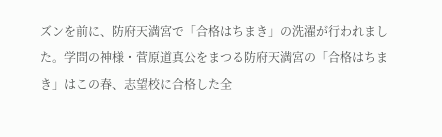ズンを前に、防府天満宮で「合格はちまき」の洗濯が行われました。学問の神様・菅原道真公をまつる防府天満宮の「合格はちまき」はこの春、志望校に合格した全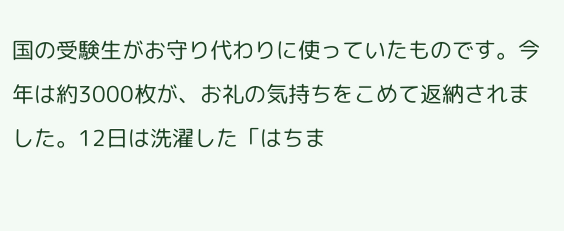国の受験生がお守り代わりに使っていたものです。今年は約3000枚が、お礼の気持ちをこめて返納されました。12日は洗濯した「はちま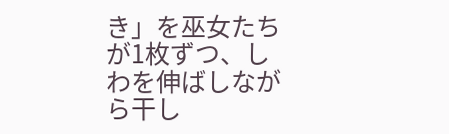き」を巫女たちが1枚ずつ、しわを伸ばしながら干し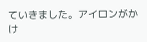ていきました。アイロンがかけ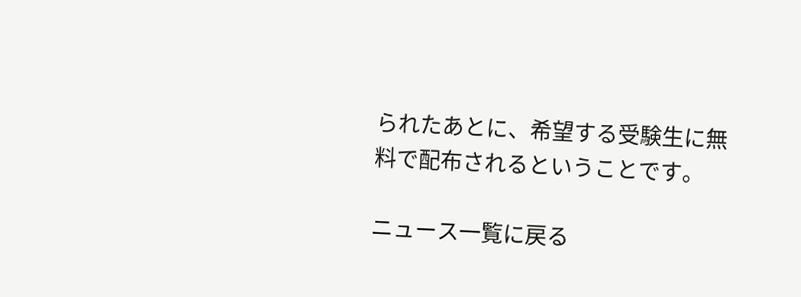られたあとに、希望する受験生に無料で配布されるということです。

ニュース一覧に戻る